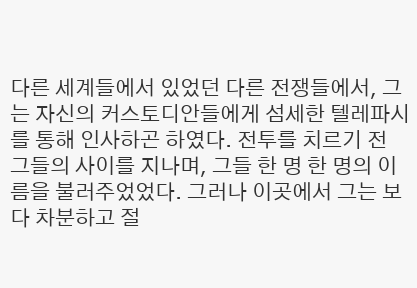다른 세계들에서 있었던 다른 전쟁들에서, 그는 자신의 커스토디안들에게 섬세한 텔레파시를 통해 인사하곤 하였다. 전투를 치르기 전 그들의 사이를 지나며, 그들 한 명 한 명의 이름을 불러주었었다. 그러나 이곳에서 그는 보다 차분하고 절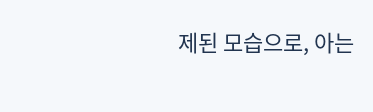제된 모습으로, 아는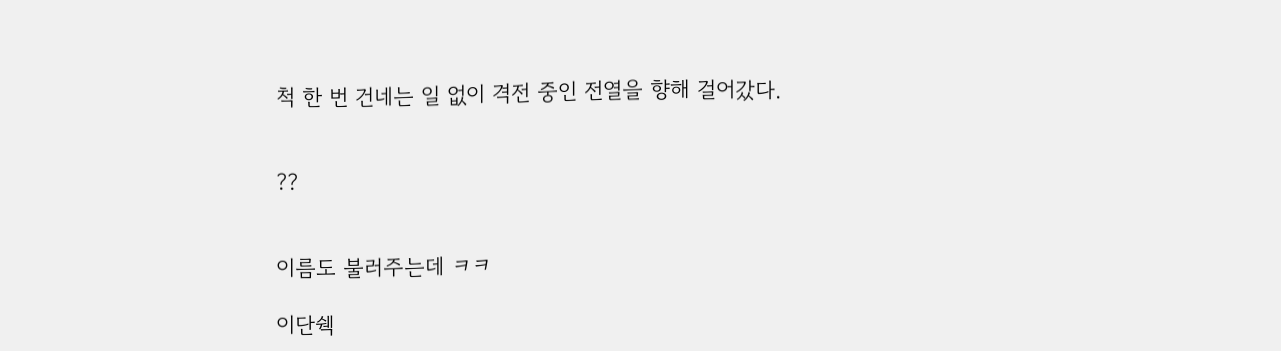척 한 번 건네는 일 없이 격전 중인 전열을 향해 걸어갔다.


??


이름도 불러주는데 ㅋㅋ

이단쉑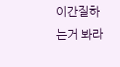이간질하는거 봐라